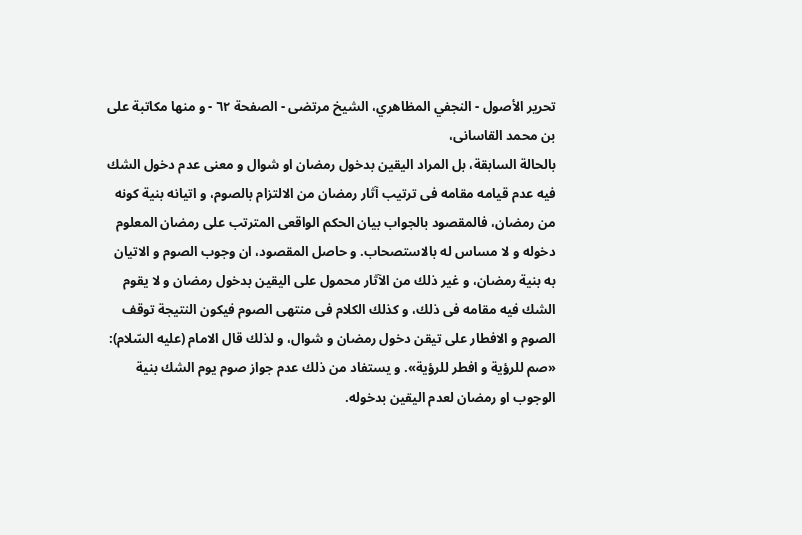تحرير الأصول - النجفي المظاهري، الشيخ مرتضى - الصفحة ٦٢ - و منها مكاتبة على بن محمد القاسانى،
بالحالة السابقة، بل المراد اليقين بدخول رمضان او شوال و معنى عدم دخول الشك فيه عدم قيامه مقامه فى ترتيب آثار رمضان من الالتزام بالصوم، و اتيانه بنية كونه من رمضان، فالمقصود بالجواب بيان الحكم الواقعى المترتب على رمضان المعلوم دخوله و لا مساس له بالاستصحاب. و حاصل المقصود، ان وجوب الصوم و الاتيان به بنية رمضان، و غير ذلك من الآثار محمول على اليقين بدخول رمضان و لا يقوم الشك فيه مقامه فى ذلك، و كذلك الكلام فى منتهى الصوم فيكون النتيجة توقف الصوم و الافطار على تيقن دخول رمضان و شوال، و لذلك قال الامام (عليه السّلام): «صم للرؤية و افطر للرؤية». و يستفاد من ذلك عدم جواز صوم يوم الشك بنية الوجوب او رمضان لعدم اليقين بدخوله.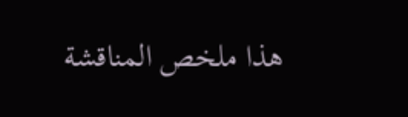هذا ملخص المناقشة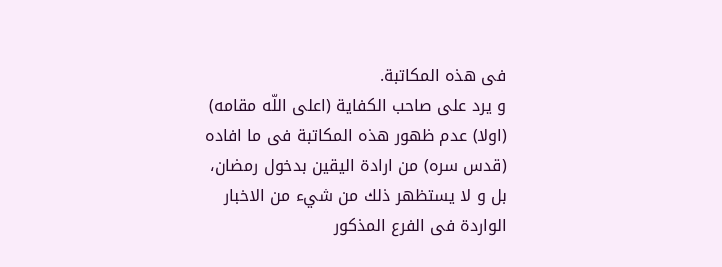فى هذه المكاتبة.
و يرد على صاحب الكفاية (اعلى اللّه مقامه) (اولا) عدم ظهور هذه المكاتبة فى ما افاده (قدس سره) من ارادة اليقين بدخول رمضان، بل و لا يستظهر ذلك من شيء من الاخبار الواردة فى الفرع المذكور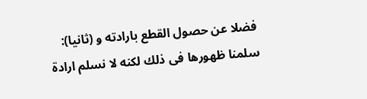فضلا عن حصول القطع بارادته و (ثانيا):
سلمنا ظهورها فى ذلك لكنه لا نسلم ارادة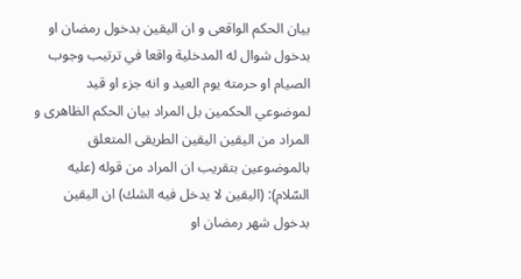بيان الحكم الواقعى و ان اليقين بدخول رمضان او بدخول شوال له المدخلية واقعا في ترتيب وجوب الصيام او حرمته يوم العيد و انه جزء او قيد لموضوعي الحكمين بل المراد بيان الحكم الظاهرى و المراد من اليقين اليقين الطريقى المتعلق بالموضوعين بتقريب ان المراد من قوله (عليه السّلام): (اليقين لا يدخل فيه الشك) ان اليقين بدخول شهر رمضان او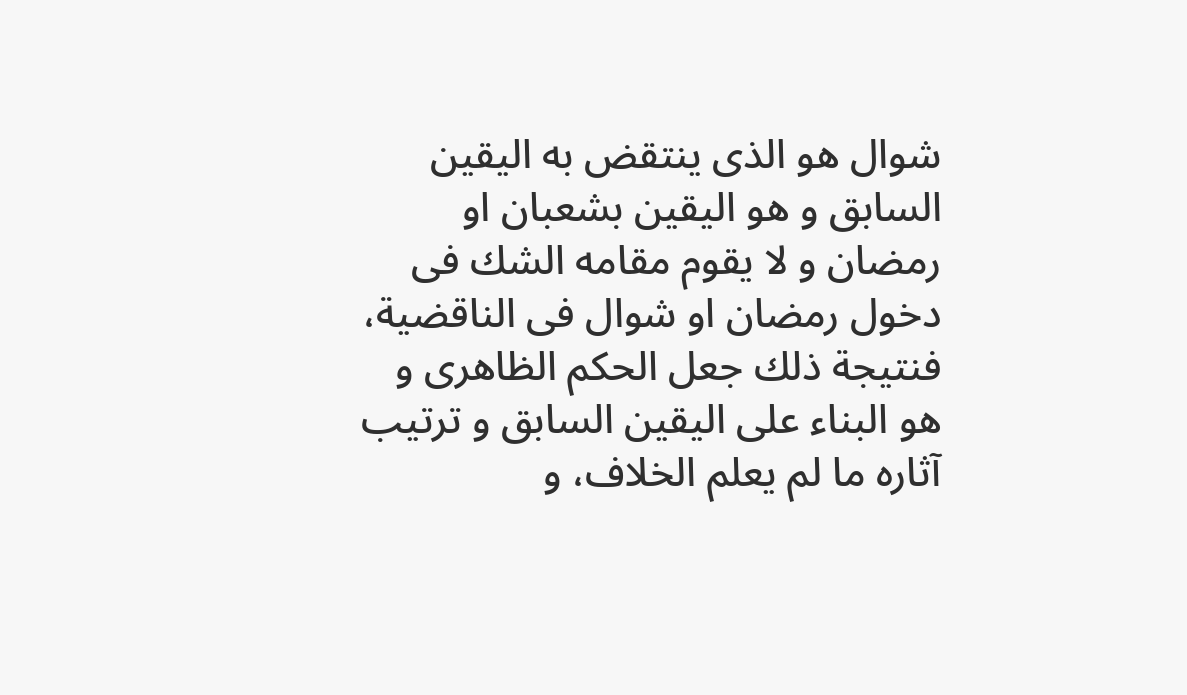شوال هو الذى ينتقض به اليقين السابق و هو اليقين بشعبان او رمضان و لا يقوم مقامه الشك فى دخول رمضان او شوال فى الناقضية، فنتيجة ذلك جعل الحكم الظاهرى و هو البناء على اليقين السابق و ترتيب آثاره ما لم يعلم الخلاف، و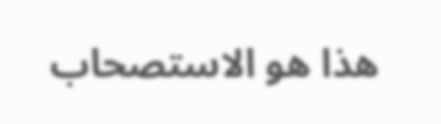هذا هو الاستصحاب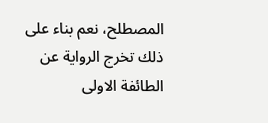المصطلح، نعم بناء على ذلك تخرج الرواية عن الطائفة الاولى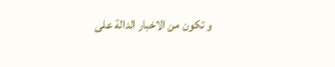و تكون من الاخبار الدالة على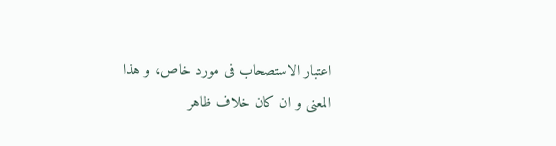اعتبار الاستصحاب فى مورد خاص، و هذا المعنى و ان كان خلاف ظاهر